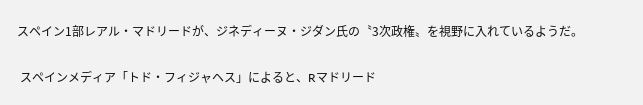スペイン1部レアル・マドリードが、ジネディーヌ・ジダン氏の〝3次政権〟を視野に入れているようだ。

 スペインメディア「トド・フィジャヘス」によると、Rマドリード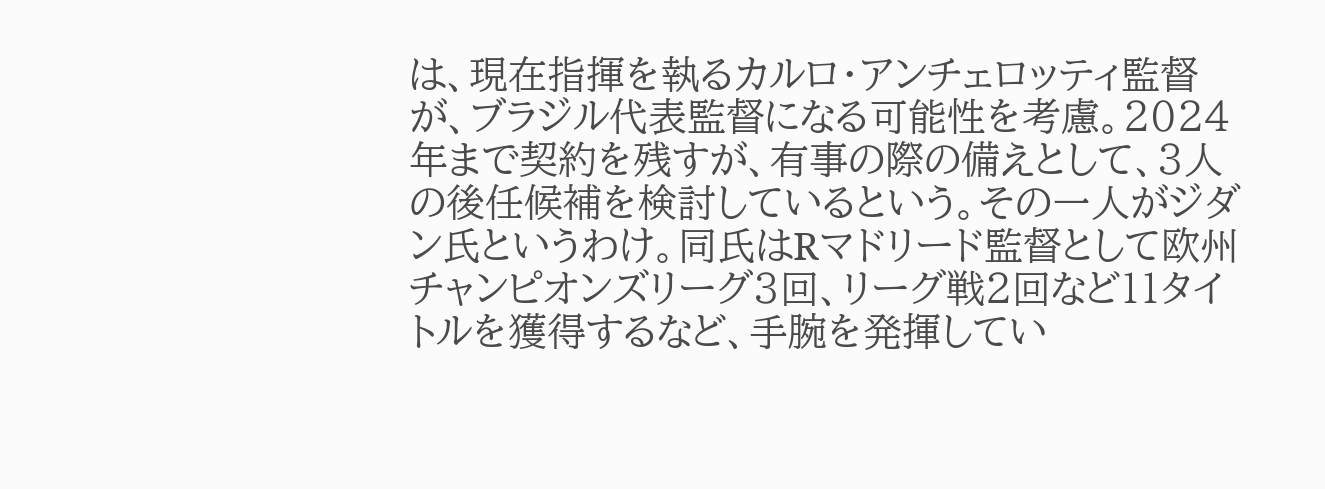は、現在指揮を執るカルロ・アンチェロッティ監督が、ブラジル代表監督になる可能性を考慮。2024年まで契約を残すが、有事の際の備えとして、3人の後任候補を検討しているという。その一人がジダン氏というわけ。同氏はRマドリード監督として欧州チャンピオンズリーグ3回、リーグ戦2回など11タイトルを獲得するなど、手腕を発揮してい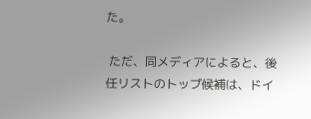た。

 ただ、同メディアによると、後任リストのトップ候補は、ドイ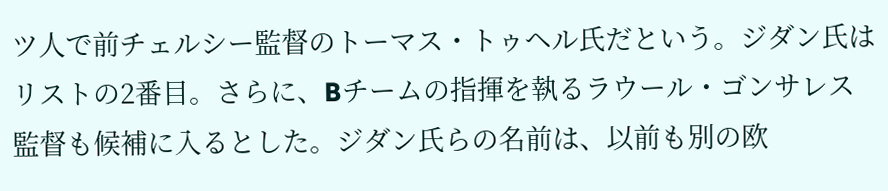ツ人で前チェルシー監督のトーマス・トゥヘル氏だという。ジダン氏はリストの2番目。さらに、Bチームの指揮を執るラウール・ゴンサレス監督も候補に入るとした。ジダン氏らの名前は、以前も別の欧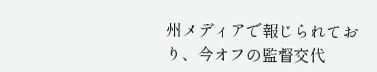州メディアで報じられており、今オフの監督交代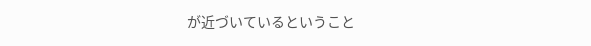が近づいているということ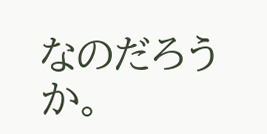なのだろうか。